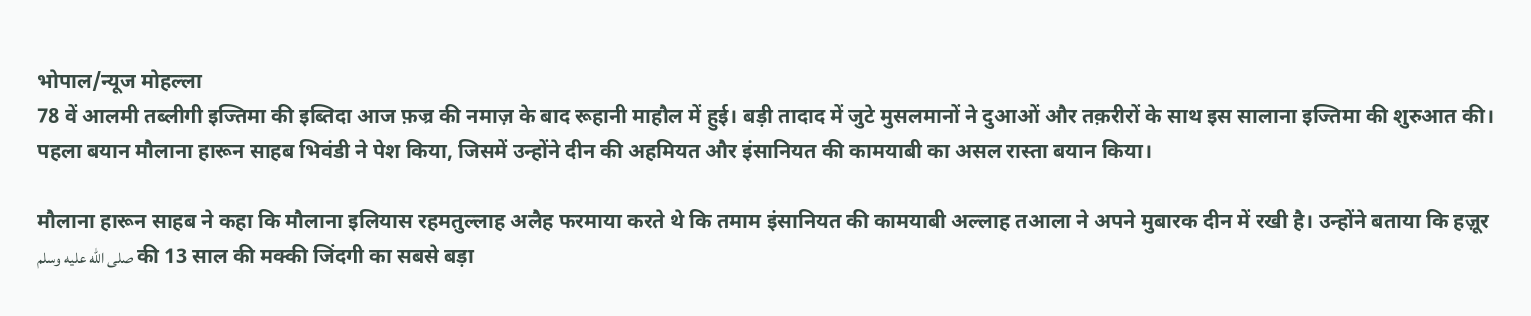भोपाल/न्यूज मोहल्ला
78 वें आलमी तब्लीगी इज्तिमा की इब्तिदा आज फ़ज्र की नमाज़ के बाद रूहानी माहौल में हुई। बड़ी तादाद में जुटे मुसलमानों ने दुआओं और तक़रीरों के साथ इस सालाना इज्तिमा की शुरुआत की। पहला बयान मौलाना हारून साहब भिवंडी ने पेश किया, जिसमें उन्होंने दीन की अहमियत और इंसानियत की कामयाबी का असल रास्ता बयान किया।

मौलाना हारून साहब ने कहा कि मौलाना इलियास रहमतुल्लाह अलैह फरमाया करते थे कि तमाम इंसानियत की कामयाबी अल्लाह तआला ने अपने मुबारक दीन में रखी है। उन्होंने बताया कि हज़ूर صلى الله عليه وسلم की 13 साल की मक्की जिंदगी का सबसे बड़ा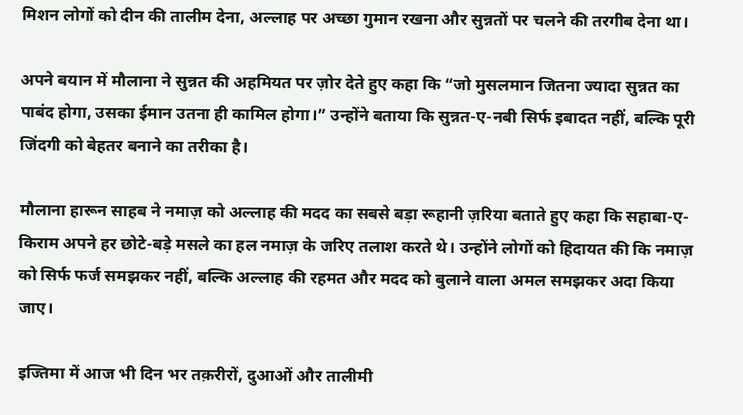मिशन लोगों को दीन की तालीम देना, अल्लाह पर अच्छा गुमान रखना और सुन्नतों पर चलने की तरगीब देना था।

अपने बयान में मौलाना ने सुन्नत की अहमियत पर ज़ोर देते हुए कहा कि “जो मुसलमान जितना ज्यादा सुन्नत का पाबंद होगा, उसका ईमान उतना ही कामिल होगा।” उन्होंने बताया कि सुन्नत-ए-नबी सिर्फ इबादत नहीं, बल्कि पूरी जिंदगी को बेहतर बनाने का तरीका है।

मौलाना हारून साहब ने नमाज़ को अल्लाह की मदद का सबसे बड़ा रूहानी ज़रिया बताते हुए कहा कि सहाबा-ए-किराम अपने हर छोटे-बड़े मसले का हल नमाज़ के जरिए तलाश करते थे। उन्होंने लोगों को हिदायत की कि नमाज़ को सिर्फ फर्ज समझकर नहीं, बल्कि अल्लाह की रहमत और मदद को बुलाने वाला अमल समझकर अदा किया जाए।

इज्तिमा में आज भी दिन भर तक़रीरों, दुआओं और तालीमी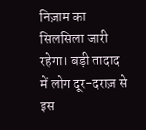निज़ाम का सिलसिला जारी रहेगा। बड़ी तादाद में लोग दूर-दराज़ से इस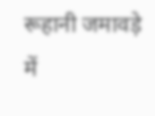रूहानी जमावड़े में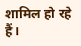शामिल हो रहे हैं।